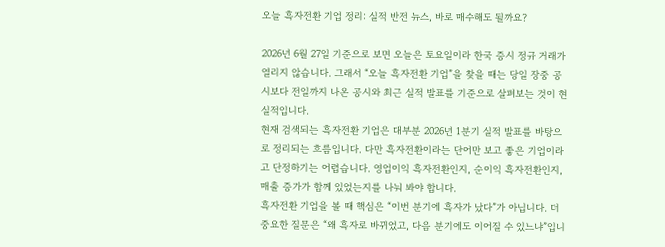오늘 흑자전환 기업 정리: 실적 반전 뉴스, 바로 매수해도 될까요?

2026년 6월 27일 기준으로 보면 오늘은 토요일이라 한국 증시 정규 거래가 열리지 않습니다. 그래서 “오늘 흑자전환 기업”을 찾을 때는 당일 장중 공시보다 전일까지 나온 공시와 최근 실적 발표를 기준으로 살펴보는 것이 현실적입니다.
현재 검색되는 흑자전환 기업은 대부분 2026년 1분기 실적 발표를 바탕으로 정리되는 흐름입니다. 다만 흑자전환이라는 단어만 보고 좋은 기업이라고 단정하기는 어렵습니다. 영업이익 흑자전환인지, 순이익 흑자전환인지, 매출 증가가 함께 있었는지를 나눠 봐야 합니다.
흑자전환 기업을 볼 때 핵심은 “이번 분기에 흑자가 났다”가 아닙니다. 더 중요한 질문은 “왜 흑자로 바뀌었고, 다음 분기에도 이어질 수 있느냐”입니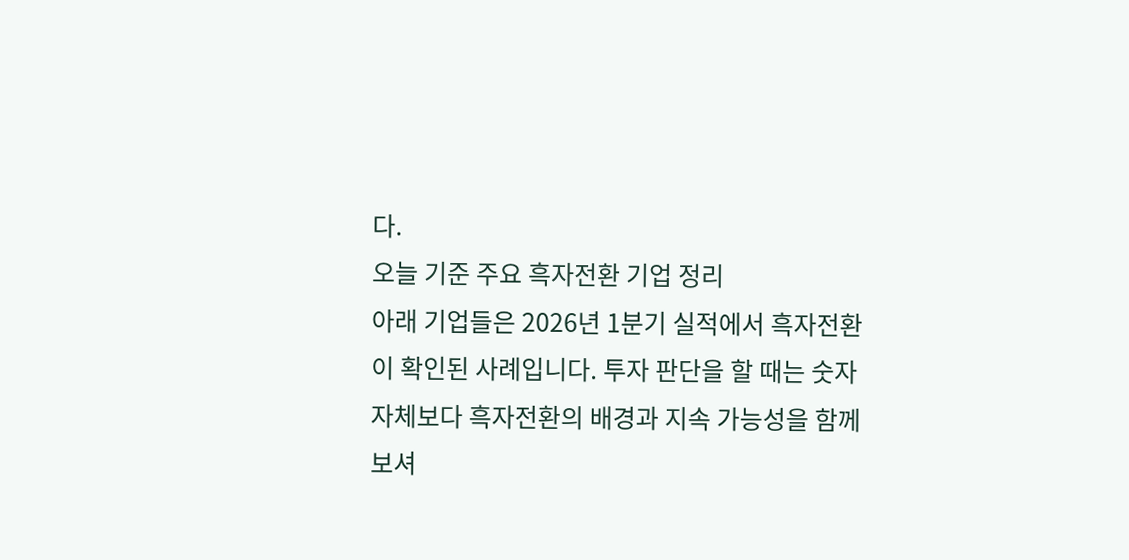다.
오늘 기준 주요 흑자전환 기업 정리
아래 기업들은 2026년 1분기 실적에서 흑자전환이 확인된 사례입니다. 투자 판단을 할 때는 숫자 자체보다 흑자전환의 배경과 지속 가능성을 함께 보셔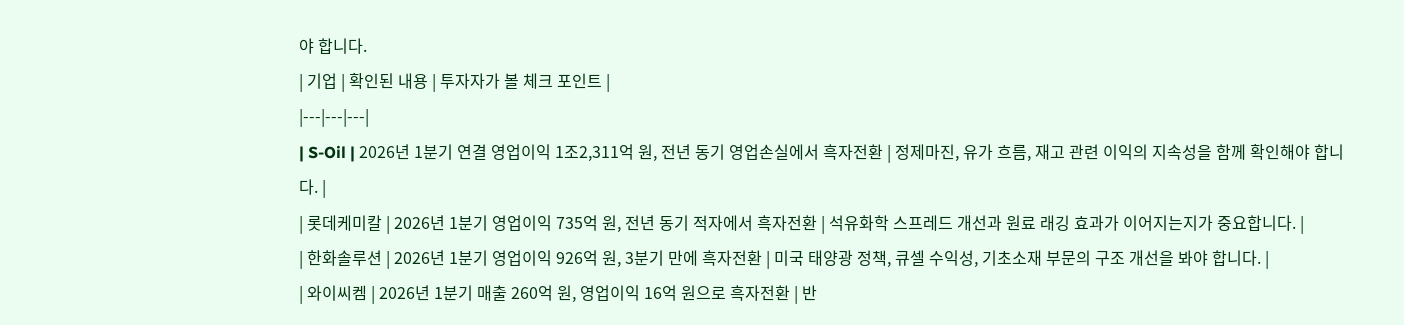야 합니다.
| 기업 | 확인된 내용 | 투자자가 볼 체크 포인트 |
|---|---|---|
| S-Oil | 2026년 1분기 연결 영업이익 1조2,311억 원, 전년 동기 영업손실에서 흑자전환 | 정제마진, 유가 흐름, 재고 관련 이익의 지속성을 함께 확인해야 합니다. |
| 롯데케미칼 | 2026년 1분기 영업이익 735억 원, 전년 동기 적자에서 흑자전환 | 석유화학 스프레드 개선과 원료 래깅 효과가 이어지는지가 중요합니다. |
| 한화솔루션 | 2026년 1분기 영업이익 926억 원, 3분기 만에 흑자전환 | 미국 태양광 정책, 큐셀 수익성, 기초소재 부문의 구조 개선을 봐야 합니다. |
| 와이씨켐 | 2026년 1분기 매출 260억 원, 영업이익 16억 원으로 흑자전환 | 반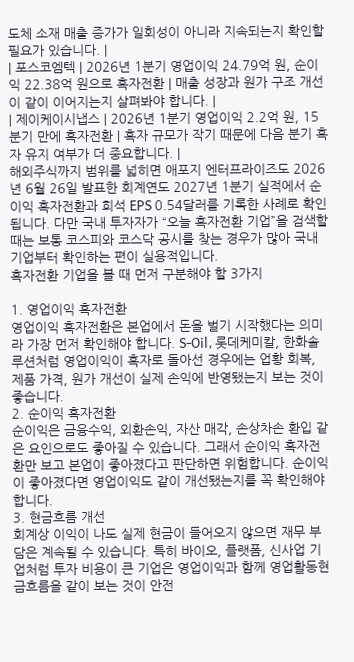도체 소재 매출 증가가 일회성이 아니라 지속되는지 확인할 필요가 있습니다. |
| 포스코엠텍 | 2026년 1분기 영업이익 24.79억 원, 순이익 22.38억 원으로 흑자전환 | 매출 성장과 원가 구조 개선이 같이 이어지는지 살펴봐야 합니다. |
| 제이케이시냅스 | 2026년 1분기 영업이익 2.2억 원, 15분기 만에 흑자전환 | 흑자 규모가 작기 때문에 다음 분기 흑자 유지 여부가 더 중요합니다. |
해외주식까지 범위를 넓히면 애포지 엔터프라이즈도 2026년 6월 26일 발표한 회계연도 2027년 1분기 실적에서 순이익 흑자전환과 희석 EPS 0.54달러를 기록한 사례로 확인됩니다. 다만 국내 투자자가 “오늘 흑자전환 기업”을 검색할 때는 보통 코스피와 코스닥 공시를 찾는 경우가 많아 국내 기업부터 확인하는 편이 실용적입니다.
흑자전환 기업을 볼 때 먼저 구분해야 할 3가지

1. 영업이익 흑자전환
영업이익 흑자전환은 본업에서 돈을 벌기 시작했다는 의미라 가장 먼저 확인해야 합니다. S-Oil, 롯데케미칼, 한화솔루션처럼 영업이익이 흑자로 돌아선 경우에는 업황 회복, 제품 가격, 원가 개선이 실제 손익에 반영됐는지 보는 것이 좋습니다.
2. 순이익 흑자전환
순이익은 금융수익, 외환손익, 자산 매각, 손상차손 환입 같은 요인으로도 좋아질 수 있습니다. 그래서 순이익 흑자전환만 보고 본업이 좋아졌다고 판단하면 위험합니다. 순이익이 좋아졌다면 영업이익도 같이 개선됐는지를 꼭 확인해야 합니다.
3. 현금흐름 개선
회계상 이익이 나도 실제 현금이 들어오지 않으면 재무 부담은 계속될 수 있습니다. 특히 바이오, 플랫폼, 신사업 기업처럼 투자 비용이 큰 기업은 영업이익과 함께 영업활동현금흐름을 같이 보는 것이 안전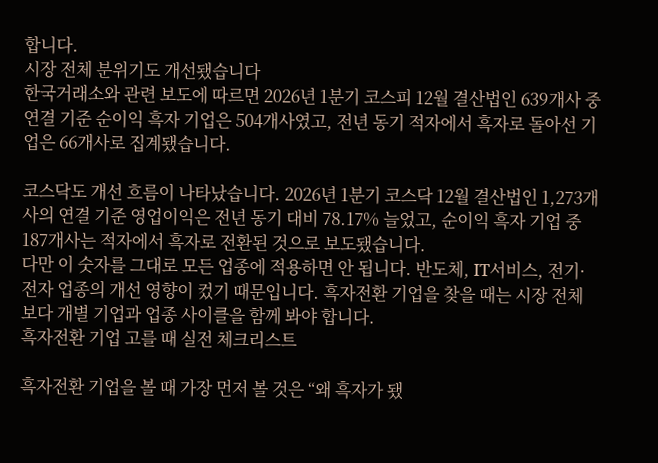합니다.
시장 전체 분위기도 개선됐습니다
한국거래소와 관련 보도에 따르면 2026년 1분기 코스피 12월 결산법인 639개사 중 연결 기준 순이익 흑자 기업은 504개사였고, 전년 동기 적자에서 흑자로 돌아선 기업은 66개사로 집계됐습니다.

코스닥도 개선 흐름이 나타났습니다. 2026년 1분기 코스닥 12월 결산법인 1,273개사의 연결 기준 영업이익은 전년 동기 대비 78.17% 늘었고, 순이익 흑자 기업 중 187개사는 적자에서 흑자로 전환된 것으로 보도됐습니다.
다만 이 숫자를 그대로 모든 업종에 적용하면 안 됩니다. 반도체, IT서비스, 전기·전자 업종의 개선 영향이 컸기 때문입니다. 흑자전환 기업을 찾을 때는 시장 전체보다 개별 기업과 업종 사이클을 함께 봐야 합니다.
흑자전환 기업 고를 때 실전 체크리스트

흑자전환 기업을 볼 때 가장 먼저 볼 것은 “왜 흑자가 됐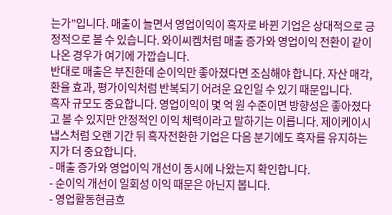는가”입니다. 매출이 늘면서 영업이익이 흑자로 바뀐 기업은 상대적으로 긍정적으로 볼 수 있습니다. 와이씨켐처럼 매출 증가와 영업이익 전환이 같이 나온 경우가 여기에 가깝습니다.
반대로 매출은 부진한데 순이익만 좋아졌다면 조심해야 합니다. 자산 매각, 환율 효과, 평가이익처럼 반복되기 어려운 요인일 수 있기 때문입니다.
흑자 규모도 중요합니다. 영업이익이 몇 억 원 수준이면 방향성은 좋아졌다고 볼 수 있지만 안정적인 이익 체력이라고 말하기는 이릅니다. 제이케이시냅스처럼 오랜 기간 뒤 흑자전환한 기업은 다음 분기에도 흑자를 유지하는지가 더 중요합니다.
- 매출 증가와 영업이익 개선이 동시에 나왔는지 확인합니다.
- 순이익 개선이 일회성 이익 때문은 아닌지 봅니다.
- 영업활동현금흐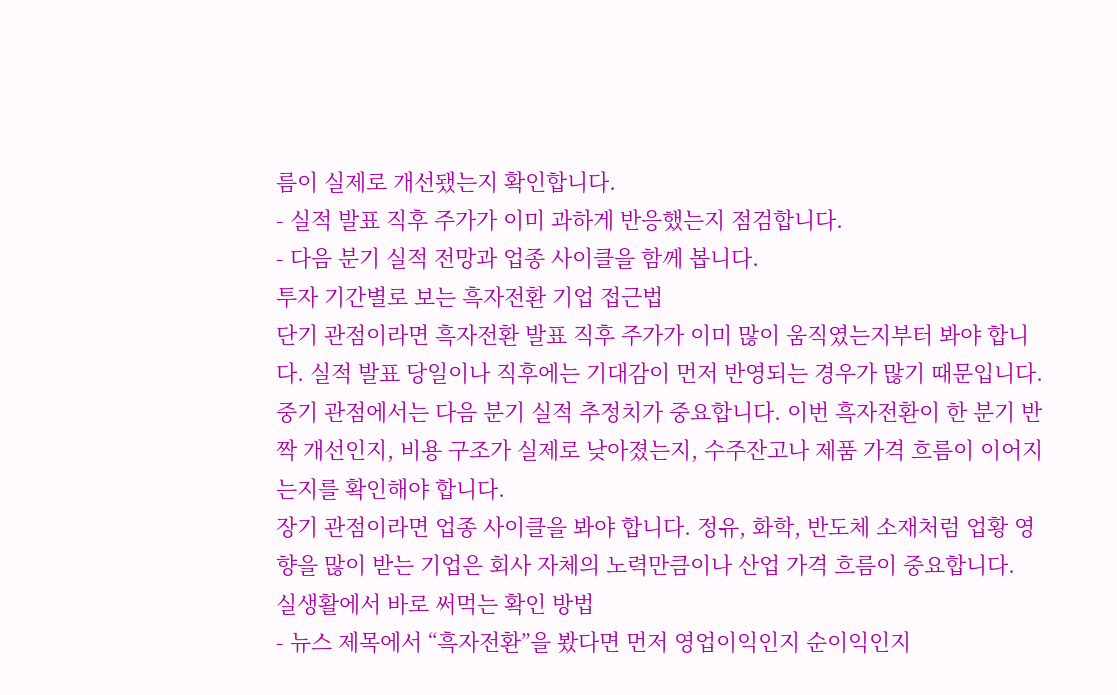름이 실제로 개선됐는지 확인합니다.
- 실적 발표 직후 주가가 이미 과하게 반응했는지 점검합니다.
- 다음 분기 실적 전망과 업종 사이클을 함께 봅니다.
투자 기간별로 보는 흑자전환 기업 접근법
단기 관점이라면 흑자전환 발표 직후 주가가 이미 많이 움직였는지부터 봐야 합니다. 실적 발표 당일이나 직후에는 기대감이 먼저 반영되는 경우가 많기 때문입니다.
중기 관점에서는 다음 분기 실적 추정치가 중요합니다. 이번 흑자전환이 한 분기 반짝 개선인지, 비용 구조가 실제로 낮아졌는지, 수주잔고나 제품 가격 흐름이 이어지는지를 확인해야 합니다.
장기 관점이라면 업종 사이클을 봐야 합니다. 정유, 화학, 반도체 소재처럼 업황 영향을 많이 받는 기업은 회사 자체의 노력만큼이나 산업 가격 흐름이 중요합니다.
실생활에서 바로 써먹는 확인 방법
- 뉴스 제목에서 “흑자전환”을 봤다면 먼저 영업이익인지 순이익인지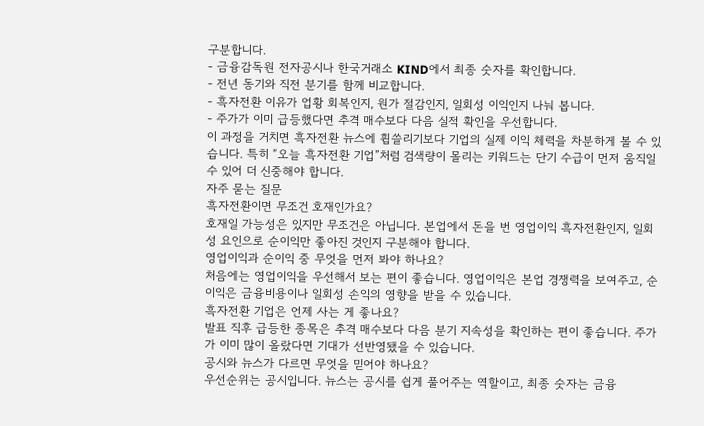구분합니다.
- 금융감독원 전자공시나 한국거래소 KIND에서 최종 숫자를 확인합니다.
- 전년 동기와 직전 분기를 함께 비교합니다.
- 흑자전환 이유가 업황 회복인지, 원가 절감인지, 일회성 이익인지 나눠 봅니다.
- 주가가 이미 급등했다면 추격 매수보다 다음 실적 확인을 우선합니다.
이 과정을 거치면 흑자전환 뉴스에 휩쓸리기보다 기업의 실제 이익 체력을 차분하게 볼 수 있습니다. 특히 “오늘 흑자전환 기업”처럼 검색량이 몰리는 키워드는 단기 수급이 먼저 움직일 수 있어 더 신중해야 합니다.
자주 묻는 질문
흑자전환이면 무조건 호재인가요?
호재일 가능성은 있지만 무조건은 아닙니다. 본업에서 돈을 번 영업이익 흑자전환인지, 일회성 요인으로 순이익만 좋아진 것인지 구분해야 합니다.
영업이익과 순이익 중 무엇을 먼저 봐야 하나요?
처음에는 영업이익을 우선해서 보는 편이 좋습니다. 영업이익은 본업 경쟁력을 보여주고, 순이익은 금융비용이나 일회성 손익의 영향을 받을 수 있습니다.
흑자전환 기업은 언제 사는 게 좋나요?
발표 직후 급등한 종목은 추격 매수보다 다음 분기 지속성을 확인하는 편이 좋습니다. 주가가 이미 많이 올랐다면 기대가 선반영됐을 수 있습니다.
공시와 뉴스가 다르면 무엇을 믿어야 하나요?
우선순위는 공시입니다. 뉴스는 공시를 쉽게 풀어주는 역할이고, 최종 숫자는 금융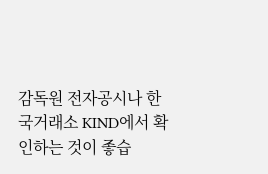감독원 전자공시나 한국거래소 KIND에서 확인하는 것이 좋습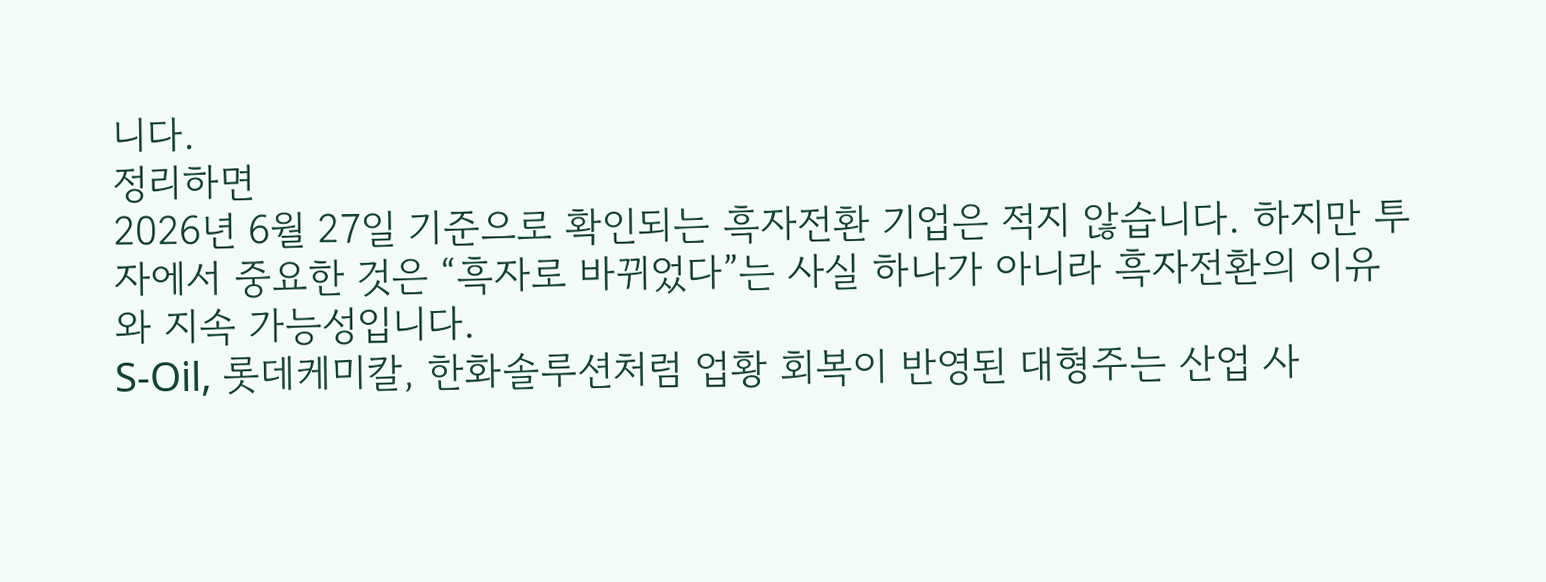니다.
정리하면
2026년 6월 27일 기준으로 확인되는 흑자전환 기업은 적지 않습니다. 하지만 투자에서 중요한 것은 “흑자로 바뀌었다”는 사실 하나가 아니라 흑자전환의 이유와 지속 가능성입니다.
S-Oil, 롯데케미칼, 한화솔루션처럼 업황 회복이 반영된 대형주는 산업 사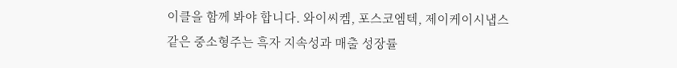이클을 함께 봐야 합니다. 와이씨켐, 포스코엠텍, 제이케이시냅스 같은 중소형주는 흑자 지속성과 매출 성장률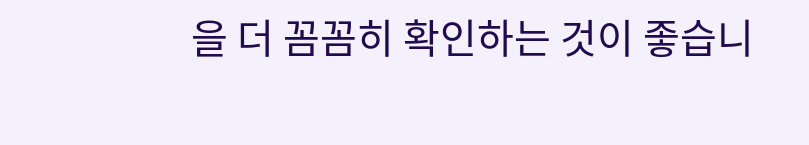을 더 꼼꼼히 확인하는 것이 좋습니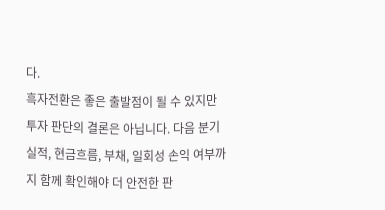다.
흑자전환은 좋은 출발점이 될 수 있지만 투자 판단의 결론은 아닙니다. 다음 분기 실적, 현금흐름, 부채, 일회성 손익 여부까지 함께 확인해야 더 안전한 판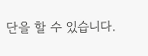단을 할 수 있습니다.